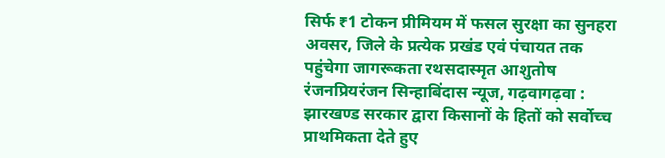सिर्फ ₹1 टोकन प्रीमियम में फसल सुरक्षा का सुनहरा अवसर, जिले के प्रत्येक प्रखंड एवं पंचायत तक पहुंचेगा जागरूकता रथसदास्मृत आशुतोष रंजनप्रियरंजन सिन्हाबिंदास न्यूज, गढ़वागढ़वा : झारखण्ड सरकार द्वारा किसानों के हितों को सर्वोच्च प्राथमिकता देते हुए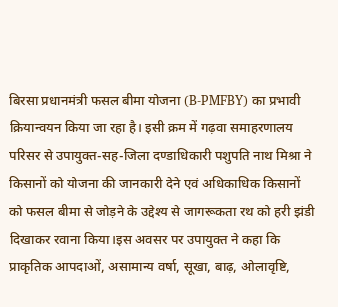बिरसा प्रधानमंत्री फसल बीमा योजना (B-PMFBY) का प्रभावी क्रियान्वयन किया जा रहा है। इसी क्रम में गढ़वा समाहरणालय परिसर से उपायुक्त-सह-जिला दण्डाधिकारी पशुपति नाथ मिश्रा ने किसानों को योजना की जानकारी देने एवं अधिकाधिक किसानों को फसल बीमा से जोड़ने के उद्देश्य से जागरूकता रथ को हरी झंडी दिखाकर रवाना किया।इस अवसर पर उपायुक्त ने कहा कि प्राकृतिक आपदाओं, असामान्य वर्षा, सूखा, बाढ़, ओलावृष्टि,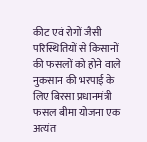कीट एवं रोगों जैसी परिस्थितियों से किसानों की फसलों को होने वाले नुकसान की भरपाई के लिए बिरसा प्रधानमंत्री फसल बीमा योजना एक अत्यंत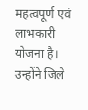महत्वपूर्ण एवं लाभकारी योजना है। उन्होंने जिले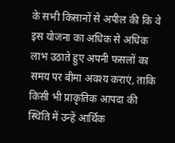के सभी किसानों से अपील की कि वे इस योजना का अधिक से अधिक लाभ उठाते हुए अपनी फसलों का समय पर बीमा अवश्य कराएं, ताकि किसी भी प्राकृतिक आपदा की स्थिति में उन्हें आर्थिक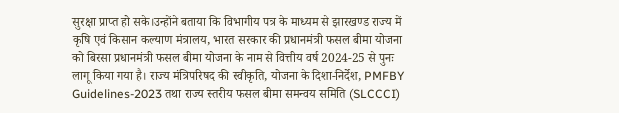सुरक्षा प्राप्त हो सके।उन्होंने बताया कि विभागीय पत्र के माध्यम से झारखण्ड राज्य में कृषि एवं किसान कल्याण मंत्रालय, भारत सरकार की प्रधानमंत्री फसल बीमा योजना को बिरसा प्रधानमंत्री फसल बीमा योजना के नाम से वित्तीय वर्ष 2024-25 से पुनः लागू किया गया है। राज्य मंत्रिपरिषद की स्वीकृति, योजना के दिशा-निर्देश, PMFBY Guidelines-2023 तथा राज्य स्तरीय फसल बीमा समन्वय समिति (SLCCCI)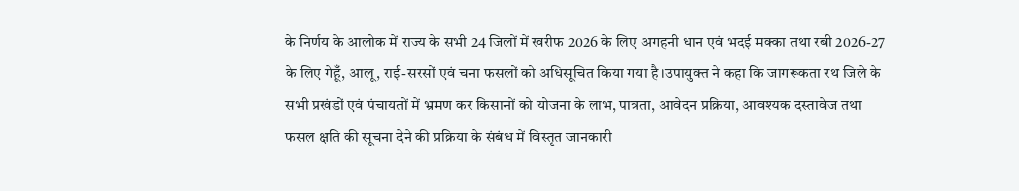के निर्णय के आलोक में राज्य के सभी 24 जिलों में खरीफ 2026 के लिए अगहनी धान एवं भदई मक्का तथा रबी 2026-27 के लिए गेहूँ, आलू, राई-सरसों एवं चना फसलों को अधिसूचित किया गया है।उपायुक्त ने कहा कि जागरूकता रथ जिले के सभी प्रखंडों एवं पंचायतों में भ्रमण कर किसानों को योजना के लाभ, पात्रता, आवेदन प्रक्रिया, आवश्यक दस्तावेज तथा फसल क्षति की सूचना देने की प्रक्रिया के संबंध में विस्तृत जानकारी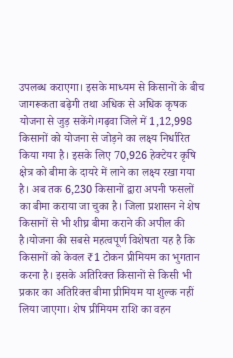उपलब्ध कराएगा। इसके माध्यम से किसानों के बीच जागरूकता बढ़ेगी तथा अधिक से अधिक कृषक योजना से जुड़ सकेंगे।गढ़वा जिले में 1,12,998 किसानों को योजना से जोड़ने का लक्ष्य निर्धारित किया गया है। इसके लिए 70,926 हेक्टेयर कृषि क्षेत्र को बीमा के दायरे में लाने का लक्ष्य रखा गया है। अब तक 6,230 किसानों द्वारा अपनी फसलों का बीमा कराया जा चुका है। जिला प्रशासन ने शेष किसानों से भी शीघ्र बीमा कराने की अपील की है।योजना की सबसे महत्वपूर्ण विशेषता यह है कि किसानों को केवल ₹1 टोकन प्रीमियम का भुगतान करना है। इसके अतिरिक्त किसानों से किसी भी प्रकार का अतिरिक्त बीमा प्रीमियम या शुल्क नहीं लिया जाएगा। शेष प्रीमियम राशि का वहन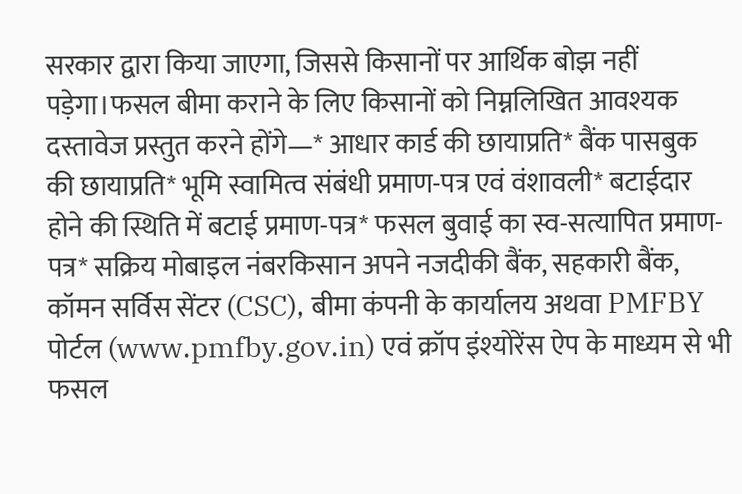सरकार द्वारा किया जाएगा, जिससे किसानों पर आर्थिक बोझ नहीं पड़ेगा।फसल बीमा कराने के लिए किसानों को निम्नलिखित आवश्यक दस्तावेज प्रस्तुत करने होंगे—* आधार कार्ड की छायाप्रति* बैंक पासबुक की छायाप्रति* भूमि स्वामित्व संबंधी प्रमाण-पत्र एवं वंशावली* बटाईदार होने की स्थिति में बटाई प्रमाण-पत्र* फसल बुवाई का स्व-सत्यापित प्रमाण-पत्र* सक्रिय मोबाइल नंबरकिसान अपने नजदीकी बैंक, सहकारी बैंक, कॉमन सर्विस सेंटर (CSC), बीमा कंपनी के कार्यालय अथवा PMFBY पोर्टल (www.pmfby.gov.in) एवं क्रॉप इंश्योरेंस ऐप के माध्यम से भी फसल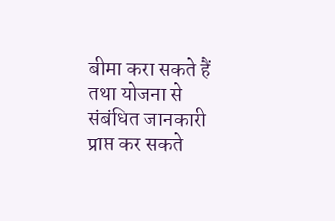बीमा करा सकते हैं तथा योजना से संबंधित जानकारी प्राप्त कर सकते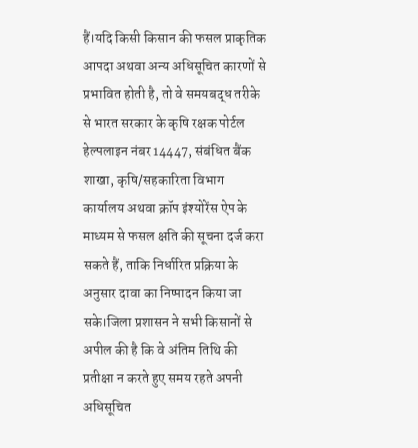हैं।यदि किसी किसान की फसल प्राकृतिक आपदा अथवा अन्य अधिसूचित कारणों से प्रभावित होती है, तो वे समयबद्ध तरीके से भारत सरकार के कृषि रक्षक पोर्टल हेल्पलाइन नंबर 14447, संबंधित बैंक शाखा, कृषि/सहकारिता विभाग कार्यालय अथवा क्रॉप इंश्योरेंस ऐप के माध्यम से फसल क्षति की सूचना दर्ज करा सकते हैं, ताकि निर्धारित प्रक्रिया के अनुसार दावा का निष्पादन किया जा सके।जिला प्रशासन ने सभी किसानों से अपील की है कि वे अंतिम तिथि की प्रतीक्षा न करते हुए समय रहते अपनी अधिसूचित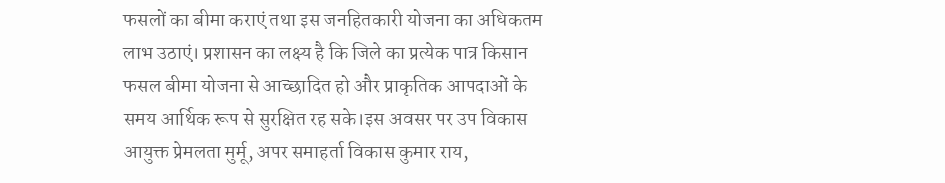फसलों का बीमा कराएं तथा इस जनहितकारी योजना का अधिकतम लाभ उठाएं। प्रशासन का लक्ष्य है कि जिले का प्रत्येक पात्र किसान फसल बीमा योजना से आच्छादित हो और प्राकृतिक आपदाओं के समय आर्थिक रूप से सुरक्षित रह सके।इस अवसर पर उप विकास आयुक्त प्रेमलता मुर्मू, अपर समाहर्ता विकास कुमार राय,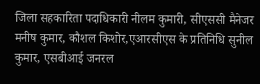जिला सहकारिता पदाधिकारी नीलम कुमारी, सीएससी मैनेजर मनीष कुमार, कौशल किशोर,एआरसीएस के प्रतिनिधि सुनील कुमार, एसबीआई जनरल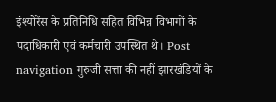इंश्योरेंस के प्रतिनिधि सहित विभिन्न विभागों के पदाधिकारी एवं कर्मचारी उपस्थित थे। Post navigation गुरुजी सत्ता की नहीं झारखंडियों के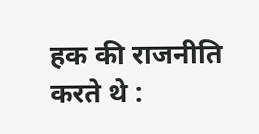हक की राजनीति करते थे :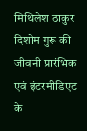मिथिलेश ठाकुर दिशोम गुरू की जीवनी प्रारंभिक एवं इंटरमीडिएट के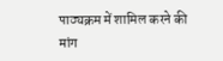पाठ्यक्रम में शामिल करने की मांग